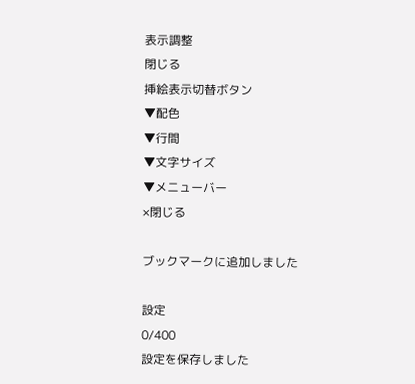表示調整
閉じる
挿絵表示切替ボタン
▼配色
▼行間
▼文字サイズ
▼メニューバー
×閉じる

ブックマークに追加しました

設定
0/400
設定を保存しました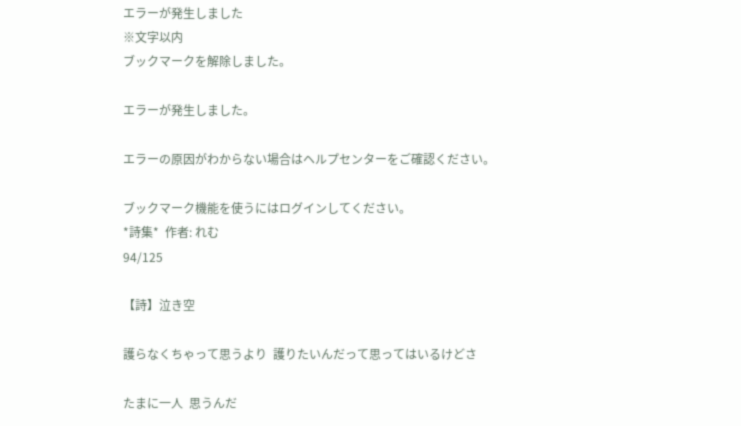エラーが発生しました
※文字以内
ブックマークを解除しました。

エラーが発生しました。

エラーの原因がわからない場合はヘルプセンターをご確認ください。

ブックマーク機能を使うにはログインしてください。
*詩集*  作者: れむ
94/125

【詩】泣き空

護らなくちゃって思うより  護りたいんだって思ってはいるけどさ

たまに一人  思うんだ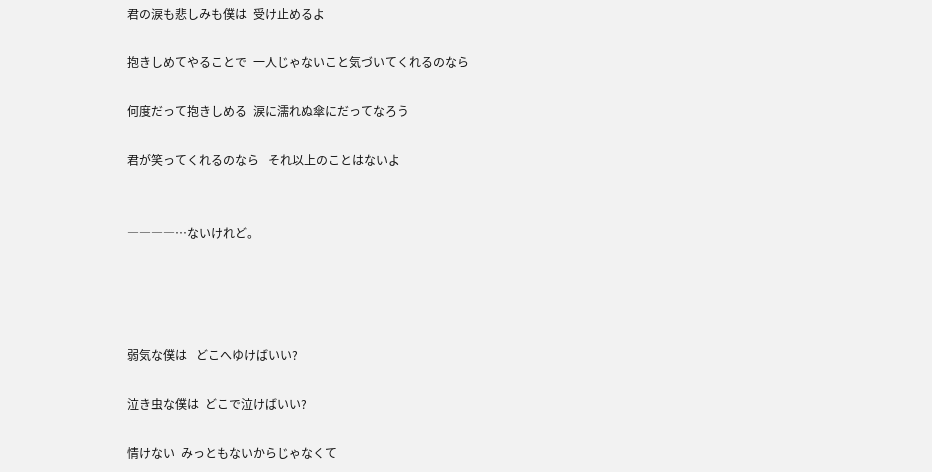君の涙も悲しみも僕は  受け止めるよ

抱きしめてやることで  一人じゃないこと気づいてくれるのなら

何度だって抱きしめる  涙に濡れぬ傘にだってなろう

君が笑ってくれるのなら   それ以上のことはないよ


――――…ないけれど。




弱気な僕は   どこへゆけばいい?

泣き虫な僕は  どこで泣けばいい?

情けない  みっともないからじゃなくて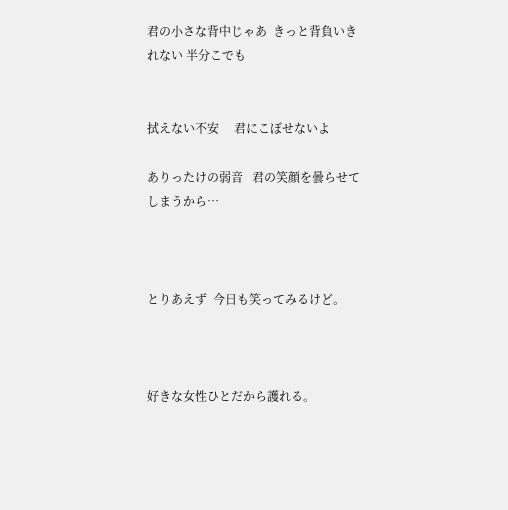君の小さな背中じゃあ  きっと背負いきれない 半分こでも


拭えない不安     君にこぼせないよ

ありったけの弱音   君の笑顔を曇らせてしまうから…



とりあえず  今日も笑ってみるけど。



好きな女性ひとだから護れる。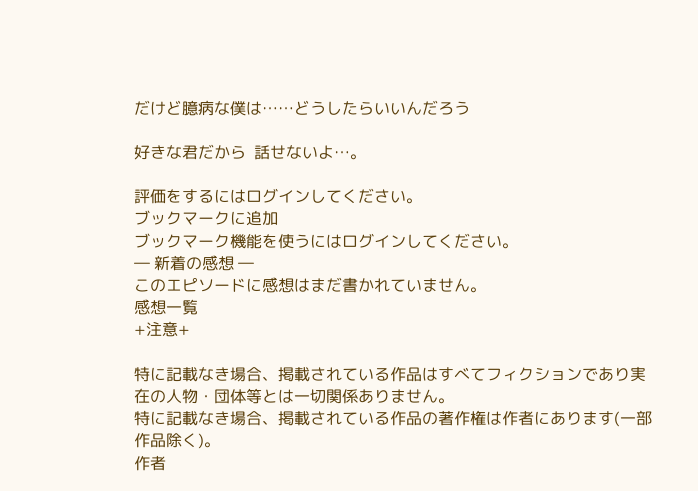だけど臆病な僕は……どうしたらいいんだろう

好きな君だから  話せないよ…。

評価をするにはログインしてください。
ブックマークに追加
ブックマーク機能を使うにはログインしてください。
― 新着の感想 ―
このエピソードに感想はまだ書かれていません。
感想一覧
+注意+

特に記載なき場合、掲載されている作品はすべてフィクションであり実在の人物・団体等とは一切関係ありません。
特に記載なき場合、掲載されている作品の著作権は作者にあります(一部作品除く)。
作者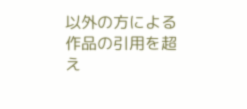以外の方による作品の引用を超え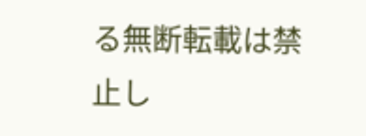る無断転載は禁止し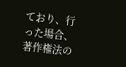ており、行った場合、著作権法の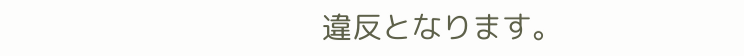違反となります。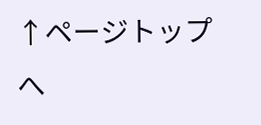↑ページトップへ